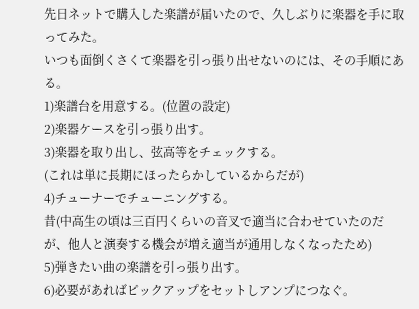先日ネットで購入した楽譜が届いたので、久しぶりに楽器を手に取ってみた。
いつも面倒くさくて楽器を引っ張り出せないのには、その手順にある。
1)楽譜台を用意する。(位置の設定)
2)楽器ケースを引っ張り出す。
3)楽器を取り出し、弦高等をチェックする。
(これは単に長期にほったらかしているからだが)
4)チューナーでチューニングする。
昔(中高生の頃は三百円くらいの音叉で適当に合わせていたのだが、他人と演奏する機会が増え適当が通用しなくなったため)
5)弾きたい曲の楽譜を引っ張り出す。
6)必要があればピックアップをセットしアンプにつなぐ。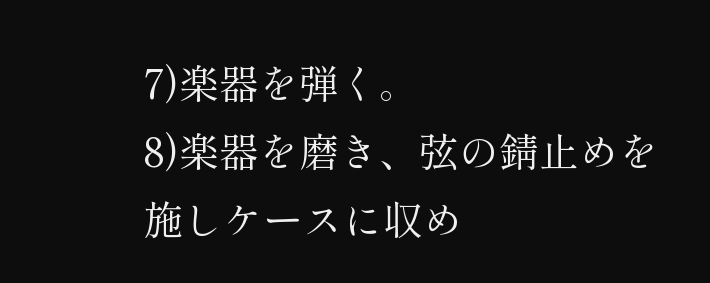7)楽器を弾く。
8)楽器を磨き、弦の錆止めを施しケースに収め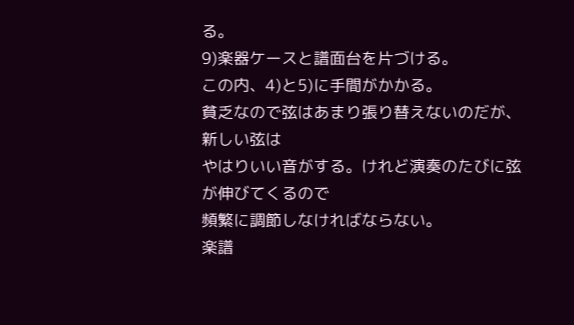る。
9)楽器ケースと譜面台を片づける。
この内、4)と5)に手間がかかる。
貧乏なので弦はあまり張り替えないのだが、新しい弦は
やはりいい音がする。けれど演奏のたびに弦が伸びてくるので
頻繁に調節しなければならない。
楽譜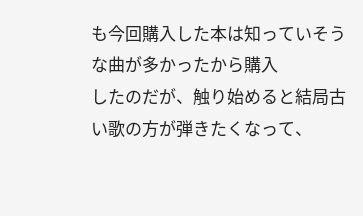も今回購入した本は知っていそうな曲が多かったから購入
したのだが、触り始めると結局古い歌の方が弾きたくなって、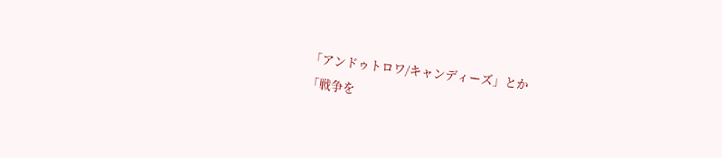「アンドゥトロワ/キャンディーズ」とか
「戦争を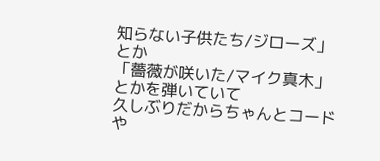知らない子供たち/ジローズ」とか
「薔薇が咲いた/マイク真木」とかを弾いていて
久しぶりだからちゃんとコードや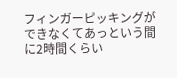フィンガーピッキングが
できなくてあっという間に2時間くらい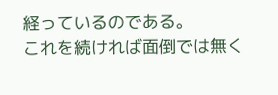経っているのである。
これを続ければ面倒では無く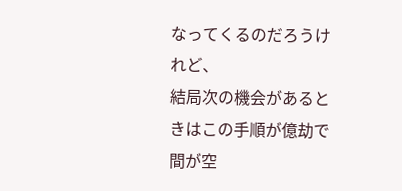なってくるのだろうけれど、
結局次の機会があるときはこの手順が億劫で間が空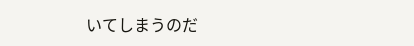いてしまうのだ